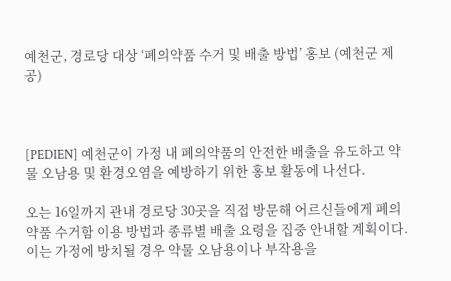예천군, 경로당 대상 ‘폐의약품 수거 및 배출 방법’ 홍보 (예천군 제공)



[PEDIEN] 예천군이 가정 내 폐의약품의 안전한 배출을 유도하고 약물 오남용 및 환경오염을 예방하기 위한 홍보 활동에 나선다.

오는 16일까지 관내 경로당 30곳을 직접 방문해 어르신들에게 폐의약품 수거함 이용 방법과 종류별 배출 요령을 집중 안내할 계획이다. 이는 가정에 방치될 경우 약물 오남용이나 부작용을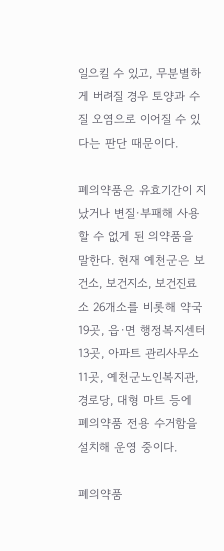일으킬 수 있고, 무분별하게 버려질 경우 토양과 수질 오염으로 이어질 수 있다는 판단 때문이다.

폐의약품은 유효기간이 지났거나 변질·부패해 사용할 수 없게 된 의약품을 말한다. 현재 예천군은 보건소, 보건지소, 보건진료소 26개소를 비롯해 약국 19곳, 읍·면 행정복지센터 13곳, 아파트 관리사무소 11곳, 예천군노인복지관, 경로당, 대형 마트 등에 폐의약품 전용 수거함을 설치해 운영 중이다.

폐의약품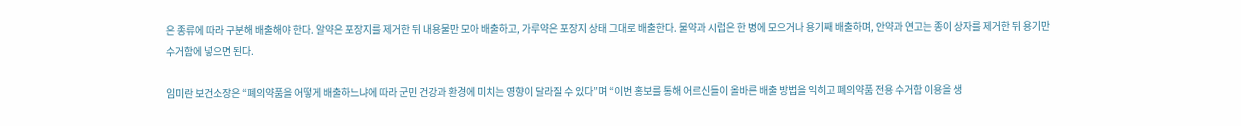은 종류에 따라 구분해 배출해야 한다. 알약은 포장지를 제거한 뒤 내용물만 모아 배출하고, 가루약은 포장지 상태 그대로 배출한다. 물약과 시럽은 한 병에 모으거나 용기째 배출하며, 안약과 연고는 종이 상자를 제거한 뒤 용기만 수거함에 넣으면 된다.

임미란 보건소장은 “폐의약품을 어떻게 배출하느냐에 따라 군민 건강과 환경에 미치는 영향이 달라질 수 있다”며 “이번 홍보를 통해 어르신들이 올바른 배출 방법을 익히고 폐의약품 전용 수거함 이용을 생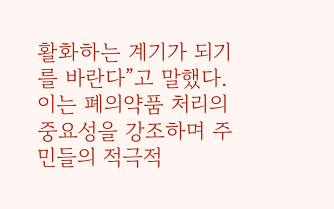활화하는 계기가 되기를 바란다”고 말했다. 이는 폐의약품 처리의 중요성을 강조하며 주민들의 적극적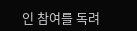인 참여를 독려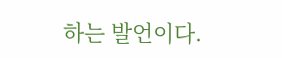하는 발언이다.